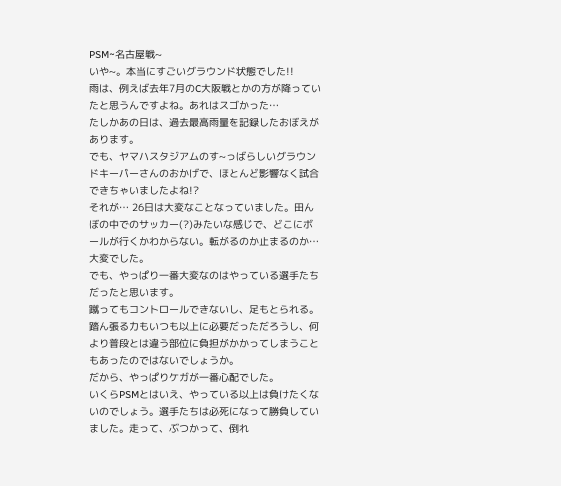PSM~名古屋戦~
いや~。本当にすごいグラウンド状態でした!!
雨は、例えば去年7月のC大阪戦とかの方が降っていたと思うんですよね。あれはスゴかった…
たしかあの日は、過去最高雨量を記録したおぼえがあります。
でも、ヤマハスタジアムのす~っばらしいグラウンドキーパーさんのおかげで、ほとんど影響なく試合できちゃいましたよね!?
それが… 26日は大変なことなっていました。田んぼの中でのサッカー(?)みたいな感じで、どこにボールが行くかわからない。転がるのか止まるのか… 大変でした。
でも、やっぱり一番大変なのはやっている選手たちだったと思います。
蹴ってもコントロールできないし、足もとられる。踏ん張る力もいつも以上に必要だっただろうし、何より普段とは違う部位に負担がかかってしまうこともあったのではないでしょうか。
だから、やっぱりケガが一番心配でした。
いくらPSMとはいえ、やっている以上は負けたくないのでしょう。選手たちは必死になって勝負していました。走って、ぶつかって、倒れ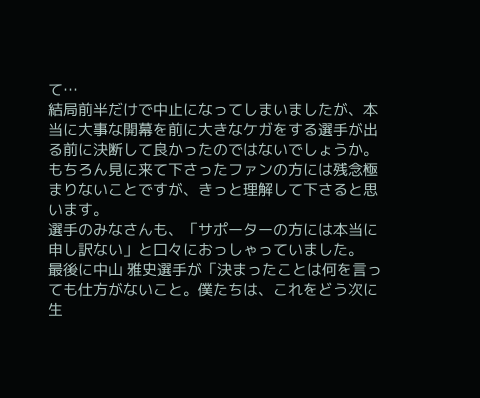て…
結局前半だけで中止になってしまいましたが、本当に大事な開幕を前に大きなケガをする選手が出る前に決断して良かったのではないでしょうか。もちろん見に来て下さったファンの方には残念極まりないことですが、きっと理解して下さると思います。
選手のみなさんも、「サポーターの方には本当に申し訳ない」と口々におっしゃっていました。
最後に中山 雅史選手が「決まったことは何を言っても仕方がないこと。僕たちは、これをどう次に生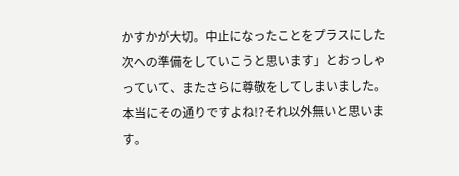かすかが大切。中止になったことをプラスにした次への準備をしていこうと思います」とおっしゃっていて、またさらに尊敬をしてしまいました。本当にその通りですよね!?それ以外無いと思います。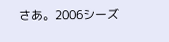さあ。2006シーズ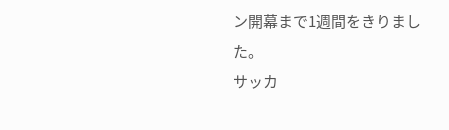ン開幕まで1週間をきりました。
サッカ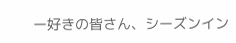ー好きの皆さん、シーズンイン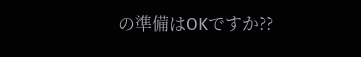の準備はOKですか??